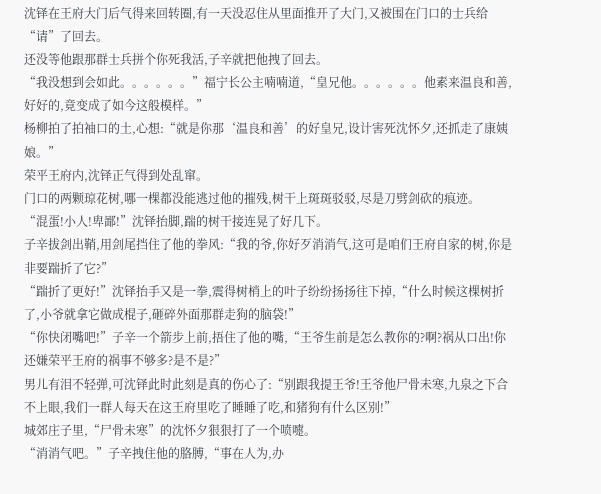沈铎在王府大门后气得来回转圈,有一天没忍住从里面推开了大门,又被围在门口的士兵给“请”了回去。
还没等他跟那群士兵拼个你死我活,子辛就把他拽了回去。
“我没想到会如此。。。。。。”福宁长公主喃喃道,“皇兄他。。。。。。他素来温良和善,好好的,竟变成了如今这般模样。”
杨柳拍了拍袖口的土,心想:“就是你那‘温良和善’的好皇兄,设计害死沈怀夕,还抓走了康姨娘。”
荣平王府内,沈铎正气得到处乱窜。
门口的两颗琼花树,哪一棵都没能逃过他的摧残,树干上斑斑驳驳,尽是刀劈剑砍的痕迹。
“混蛋!小人!卑鄙!”沈铎抬脚,踹的树干接连晃了好几下。
子辛拔剑出鞘,用剑尾挡住了他的拳风:“我的爷,你好歹消消气,这可是咱们王府自家的树,你是非要踹折了它?”
“踹折了更好!”沈铎抬手又是一拳,震得树梢上的叶子纷纷扬扬往下掉,“什么时候这棵树折了,小爷就拿它做成棍子,砸碎外面那群走狗的脑袋!”
“你快闭嘴吧!”子辛一个箭步上前,捂住了他的嘴,“王爷生前是怎么教你的?啊?祸从口出!你还嫌荣平王府的祸事不够多?是不是?”
男儿有泪不轻弹,可沈铎此时此刻是真的伤心了:“别跟我提王爷!王爷他尸骨未寒,九泉之下合不上眼,我们一群人每天在这王府里吃了睡睡了吃,和猪狗有什么区别!”
城郊庄子里,“尸骨未寒”的沈怀夕狠狠打了一个喷嚏。
“消消气吧。”子辛拽住他的胳膊,“事在人为,办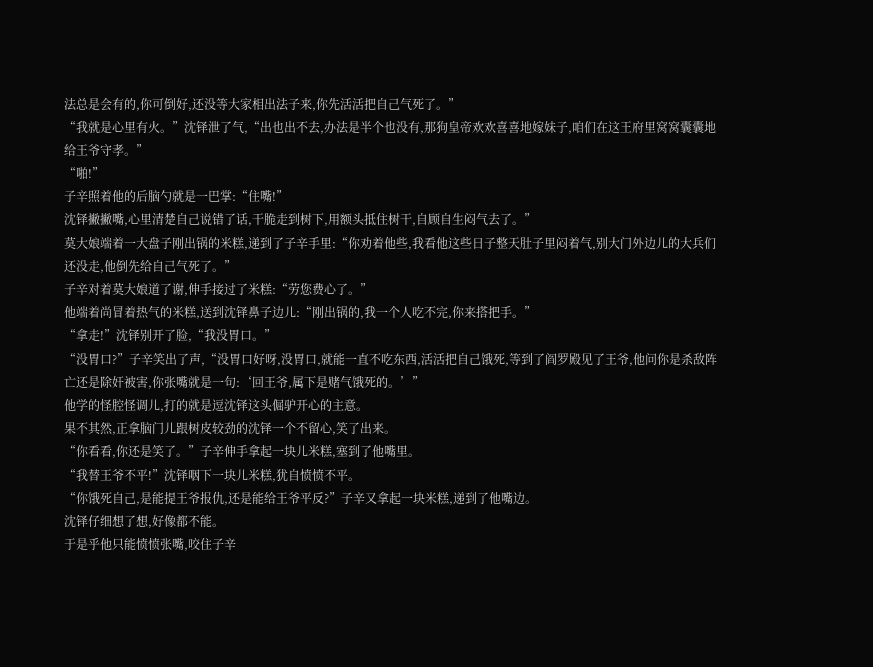法总是会有的,你可倒好,还没等大家相出法子来,你先活活把自己气死了。”
“我就是心里有火。”沈铎泄了气,“出也出不去,办法是半个也没有,那狗皇帝欢欢喜喜地嫁妹子,咱们在这王府里窝窝囊囊地给王爷守孝。”
“啪!”
子辛照着他的后脑勺就是一巴掌:“住嘴!”
沈铎撇撇嘴,心里清楚自己说错了话,干脆走到树下,用额头抵住树干,自顾自生闷气去了。”
莫大娘端着一大盘子刚出锅的米糕,递到了子辛手里:“你劝着他些,我看他这些日子整天肚子里闷着气,别大门外边儿的大兵们还没走,他倒先给自己气死了。”
子辛对着莫大娘道了谢,伸手接过了米糕:“劳您费心了。”
他端着尚冒着热气的米糕,送到沈铎鼻子边儿:“刚出锅的,我一个人吃不完,你来搭把手。”
“拿走!”沈铎别开了脸,“我没胃口。”
“没胃口?”子辛笑出了声,“没胃口好呀,没胃口,就能一直不吃东西,活活把自己饿死,等到了阎罗殿见了王爷,他问你是杀敌阵亡还是除奸被害,你张嘴就是一句:‘回王爷,属下是赌气饿死的。’”
他学的怪腔怪调儿,打的就是逗沈铎这头倔驴开心的主意。
果不其然,正拿脑门儿跟树皮较劲的沈铎一个不留心,笑了出来。
“你看看,你还是笑了。”子辛伸手拿起一块儿米糕,塞到了他嘴里。
“我替王爷不平!”沈铎咽下一块儿米糕,犹自愤愤不平。
“你饿死自己,是能提王爷报仇,还是能给王爷平反?”子辛又拿起一块米糕,递到了他嘴边。
沈铎仔细想了想,好像都不能。
于是乎他只能愤愤张嘴,咬住子辛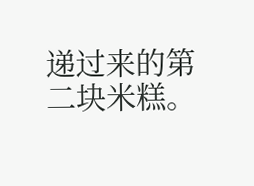递过来的第二块米糕。